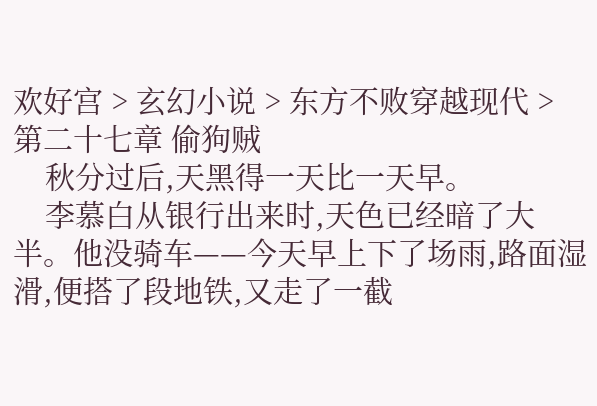欢好宫 > 玄幻小说 > 东方不败穿越现代 > 第二十七章 偷狗贼
    秋分过后,天黑得一天比一天早。
    李慕白从银行出来时,天色已经暗了大半。他没骑车——今天早上下了场雨,路面湿滑,便搭了段地铁,又走了一截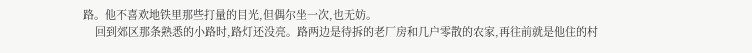路。他不喜欢地铁里那些打量的目光,但偶尔坐一次,也无妨。
    回到郊区那条熟悉的小路时,路灯还没亮。路两边是待拆的老厂房和几户零散的农家,再往前就是他住的村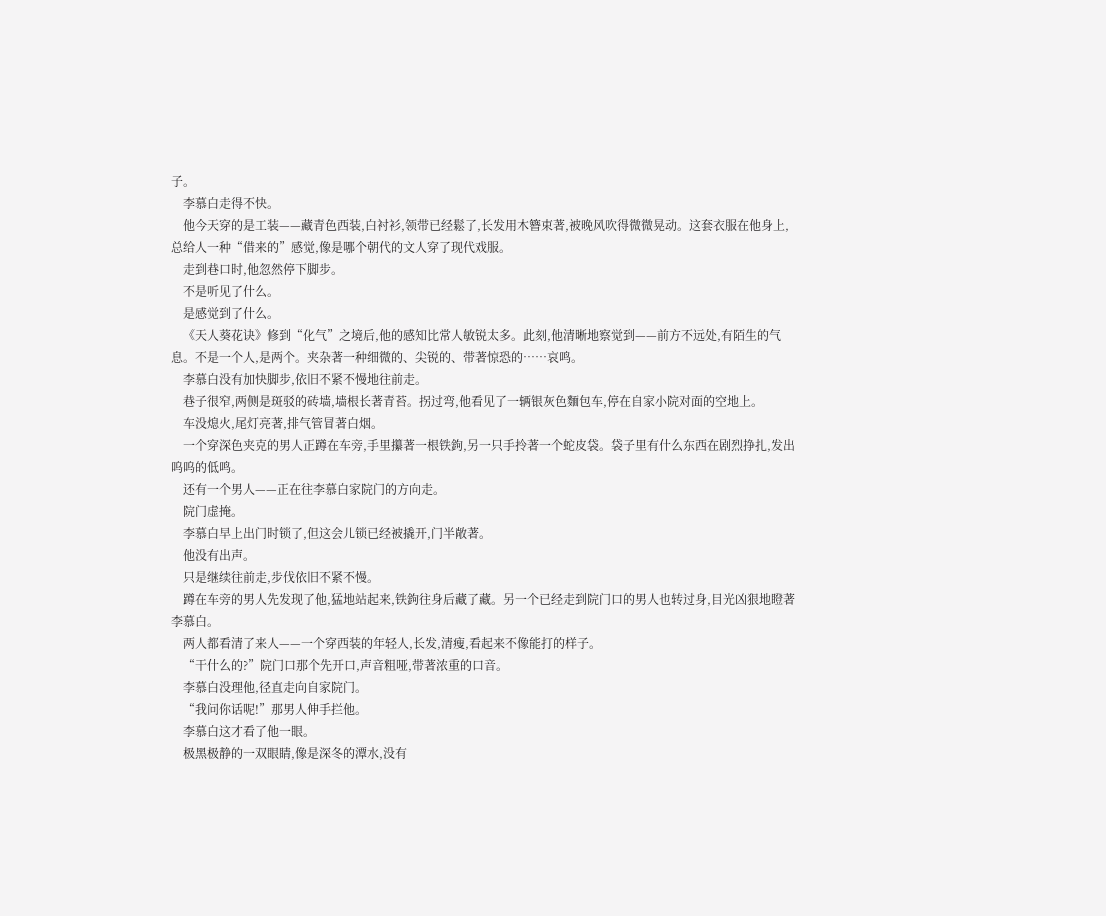子。
    李慕白走得不快。
    他今天穿的是工装——藏青色西装,白衬衫,领带已经鬆了,长发用木簪束著,被晚风吹得微微晃动。这套衣服在他身上,总给人一种“借来的”感觉,像是哪个朝代的文人穿了现代戏服。
    走到巷口时,他忽然停下脚步。
    不是听见了什么。
    是感觉到了什么。
    《天人葵花诀》修到“化气”之境后,他的感知比常人敏锐太多。此刻,他清晰地察觉到——前方不远处,有陌生的气息。不是一个人,是两个。夹杂著一种细微的、尖锐的、带著惊恐的……哀鸣。
    李慕白没有加快脚步,依旧不紧不慢地往前走。
    巷子很窄,两侧是斑驳的砖墙,墙根长著青苔。拐过弯,他看见了一辆银灰色麵包车,停在自家小院对面的空地上。
    车没熄火,尾灯亮著,排气管冒著白烟。
    一个穿深色夹克的男人正蹲在车旁,手里攥著一根铁鉤,另一只手拎著一个蛇皮袋。袋子里有什么东西在剧烈挣扎,发出呜呜的低鸣。
    还有一个男人——正在往李慕白家院门的方向走。
    院门虚掩。
    李慕白早上出门时锁了,但这会儿锁已经被撬开,门半敞著。
    他没有出声。
    只是继续往前走,步伐依旧不紧不慢。
    蹲在车旁的男人先发现了他,猛地站起来,铁鉤往身后藏了藏。另一个已经走到院门口的男人也转过身,目光凶狠地瞪著李慕白。
    两人都看清了来人——一个穿西装的年轻人,长发,清瘦,看起来不像能打的样子。
    “干什么的?”院门口那个先开口,声音粗哑,带著浓重的口音。
    李慕白没理他,径直走向自家院门。
    “我问你话呢!”那男人伸手拦他。
    李慕白这才看了他一眼。
    极黑极静的一双眼睛,像是深冬的潭水,没有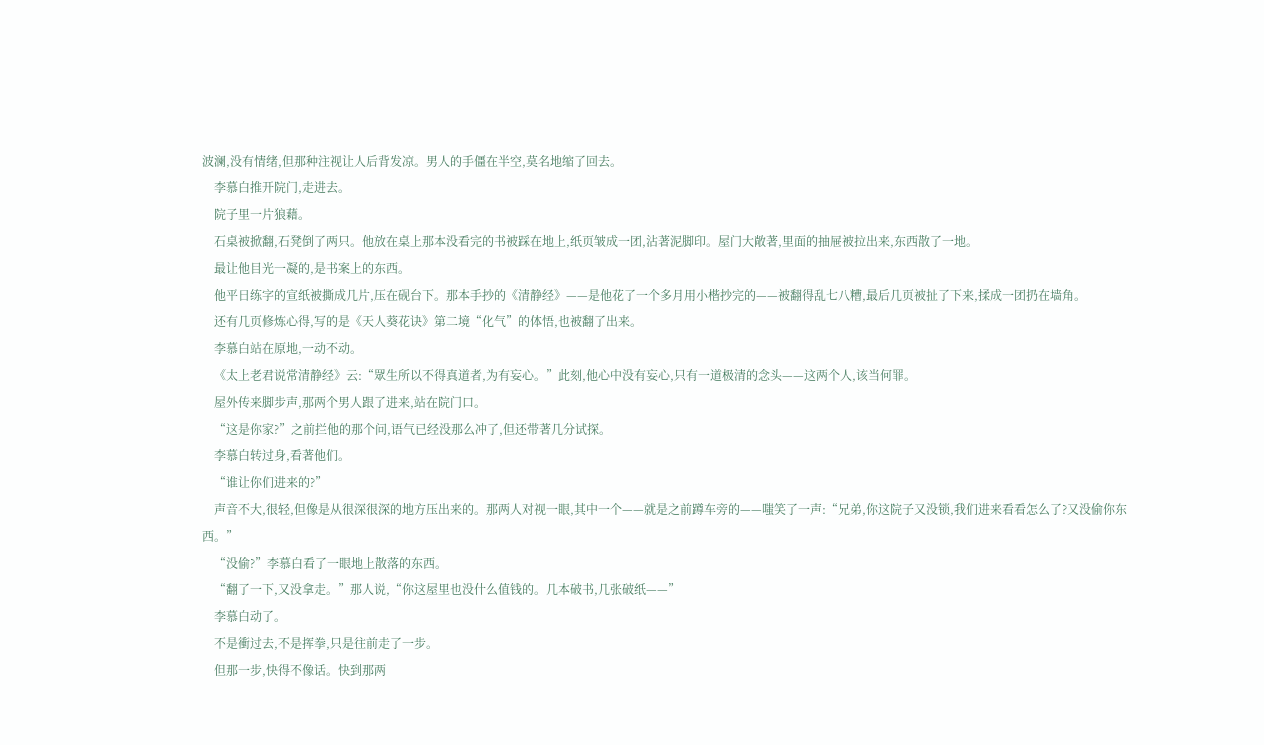波澜,没有情绪,但那种注视让人后背发凉。男人的手僵在半空,莫名地缩了回去。
    李慕白推开院门,走进去。
    院子里一片狼藉。
    石桌被掀翻,石凳倒了两只。他放在桌上那本没看完的书被踩在地上,纸页皱成一团,沾著泥脚印。屋门大敞著,里面的抽屉被拉出来,东西散了一地。
    最让他目光一凝的,是书案上的东西。
    他平日练字的宣纸被撕成几片,压在砚台下。那本手抄的《清静经》——是他花了一个多月用小楷抄完的——被翻得乱七八糟,最后几页被扯了下来,揉成一团扔在墙角。
    还有几页修炼心得,写的是《天人葵花诀》第二境“化气”的体悟,也被翻了出来。
    李慕白站在原地,一动不动。
    《太上老君说常清静经》云:“眾生所以不得真道者,为有妄心。”此刻,他心中没有妄心,只有一道极清的念头——这两个人,该当何罪。
    屋外传来脚步声,那两个男人跟了进来,站在院门口。
    “这是你家?”之前拦他的那个问,语气已经没那么冲了,但还带著几分试探。
    李慕白转过身,看著他们。
    “谁让你们进来的?”
    声音不大,很轻,但像是从很深很深的地方压出来的。那两人对视一眼,其中一个——就是之前蹲车旁的——嗤笑了一声:“兄弟,你这院子又没锁,我们进来看看怎么了?又没偷你东西。”
    “没偷?”李慕白看了一眼地上散落的东西。
    “翻了一下,又没拿走。”那人说,“你这屋里也没什么值钱的。几本破书,几张破纸——”
    李慕白动了。
    不是衝过去,不是挥拳,只是往前走了一步。
    但那一步,快得不像话。快到那两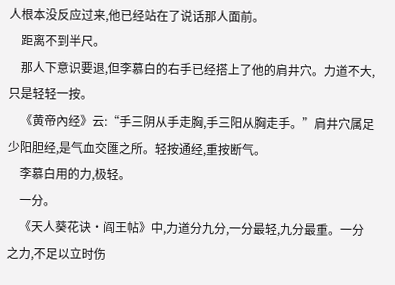人根本没反应过来,他已经站在了说话那人面前。
    距离不到半尺。
    那人下意识要退,但李慕白的右手已经搭上了他的肩井穴。力道不大,只是轻轻一按。
    《黄帝內经》云:“手三阴从手走胸,手三阳从胸走手。”肩井穴属足少阳胆经,是气血交匯之所。轻按通经,重按断气。
    李慕白用的力,极轻。
    一分。
    《天人葵花诀·阎王帖》中,力道分九分,一分最轻,九分最重。一分之力,不足以立时伤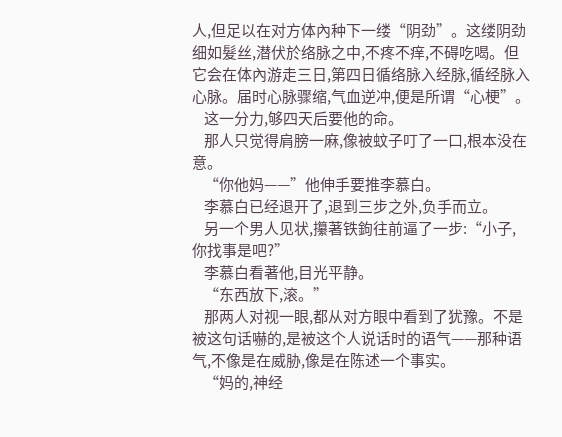人,但足以在对方体內种下一缕“阴劲”。这缕阴劲细如髮丝,潜伏於络脉之中,不疼不痒,不碍吃喝。但它会在体內游走三日,第四日循络脉入经脉,循经脉入心脉。届时心脉骤缩,气血逆冲,便是所谓“心梗”。
    这一分力,够四天后要他的命。
    那人只觉得肩膀一麻,像被蚊子叮了一口,根本没在意。
    “你他妈——”他伸手要推李慕白。
    李慕白已经退开了,退到三步之外,负手而立。
    另一个男人见状,攥著铁鉤往前逼了一步:“小子,你找事是吧?”
    李慕白看著他,目光平静。
    “东西放下,滚。”
    那两人对视一眼,都从对方眼中看到了犹豫。不是被这句话嚇的,是被这个人说话时的语气——那种语气,不像是在威胁,像是在陈述一个事实。
    “妈的,神经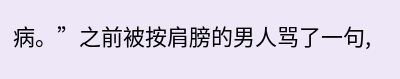病。”之前被按肩膀的男人骂了一句,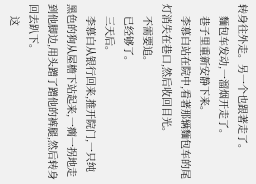转身往外走。另一个也跟著走了。
    麵包车发动,一溜烟开走了。
    巷子里重新安静下来。
    李慕白站在院中,看著那辆麵包车的尾灯消失在巷口,然后收回目光。
    不需要追。
    已经够了。
    三天后。
    李慕白从银行回来,推开院门,一只纯黑色的狗从屋檐下站起来,一瘸一拐地走到他脚边,用头蹭了蹭他的裤腿,然后转身回去趴下。
    这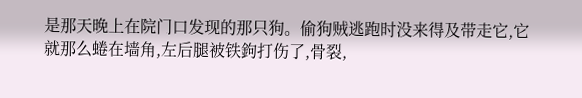是那天晚上在院门口发现的那只狗。偷狗贼逃跑时没来得及带走它,它就那么蜷在墙角,左后腿被铁鉤打伤了,骨裂,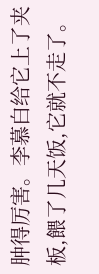肿得厉害。李慕白给它上了夹板,餵了几天饭,它就不走了。